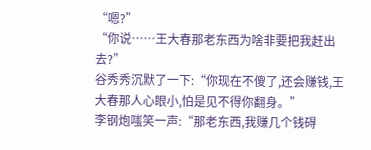“嗯?”
“你说……王大春那老东西为啥非要把我赶出去?”
谷秀秀沉默了一下:“你现在不傻了,还会赚钱,王大春那人心眼小,怕是见不得你翻身。”
李钢炮嗤笑一声:“那老东西,我赚几个钱碍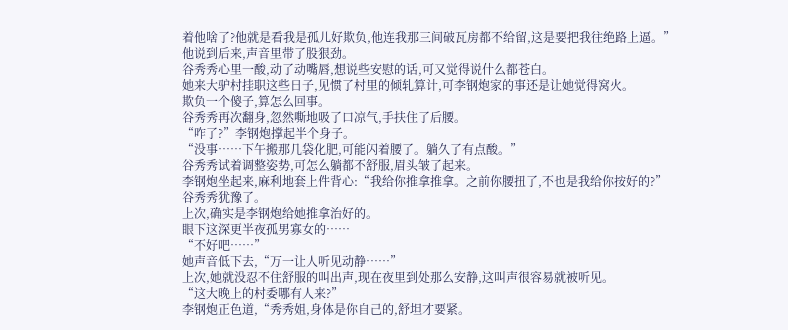着他啥了?他就是看我是孤儿好欺负,他连我那三间破瓦房都不给留,这是要把我往绝路上逼。”
他说到后来,声音里带了股狠劲。
谷秀秀心里一酸,动了动嘴唇,想说些安慰的话,可又觉得说什么都苍白。
她来大驴村挂职这些日子,见惯了村里的倾轧算计,可李钢炮家的事还是让她觉得窝火。
欺负一个傻子,算怎么回事。
谷秀秀再次翻身,忽然嘶地吸了口凉气,手扶住了后腰。
“咋了?”李钢炮撑起半个身子。
“没事……下午搬那几袋化肥,可能闪着腰了。躺久了有点酸。”
谷秀秀试着调整姿势,可怎么躺都不舒服,眉头皱了起来。
李钢炮坐起来,麻利地套上件背心:“我给你推拿推拿。之前你腰扭了,不也是我给你按好的?”
谷秀秀犹豫了。
上次,确实是李钢炮给她推拿治好的。
眼下这深更半夜孤男寡女的……
“不好吧……”
她声音低下去,“万一让人听见动静……”
上次,她就没忍不住舒服的叫出声,现在夜里到处那么安静,这叫声很容易就被听见。
“这大晚上的村委哪有人来?”
李钢炮正色道,“秀秀姐,身体是你自己的,舒坦才要紧。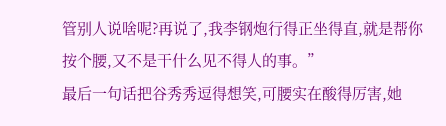管别人说啥呢?再说了,我李钢炮行得正坐得直,就是帮你按个腰,又不是干什么见不得人的事。”
最后一句话把谷秀秀逗得想笑,可腰实在酸得厉害,她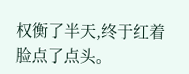权衡了半天,终于红着脸点了点头。